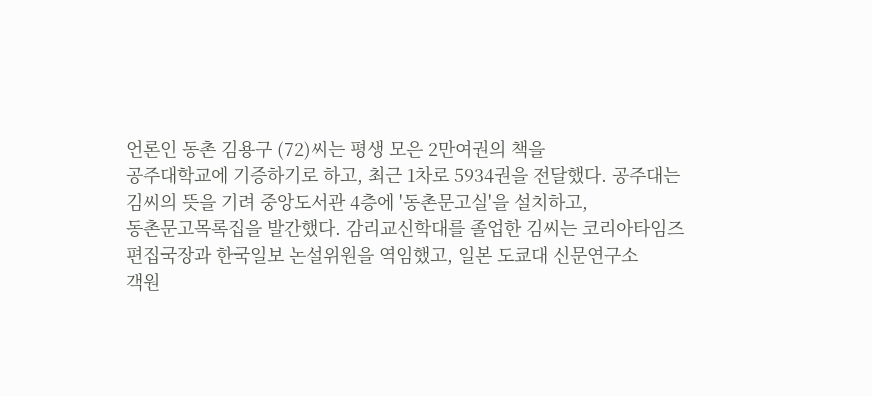언론인 동촌 김용구 (72)씨는 평생 모은 2만여권의 책을
공주대학교에 기증하기로 하고, 최근 1차로 5934권을 전달했다. 공주대는
김씨의 뜻을 기려 중앙도서관 4층에 '동촌문고실'을 설치하고,
동촌문고목록집을 발간했다. 감리교신학대를 졸업한 김씨는 코리아타임즈
편집국장과 한국일보 논설위원을 역임했고, 일본 도쿄대 신문연구소
객원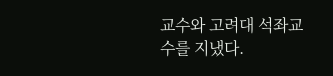교수와 고려대 석좌교수를 지냈다.